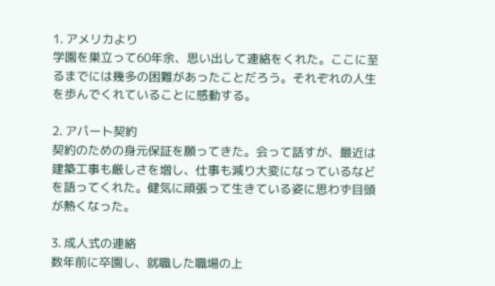1. アメリカより
学園を巣立って60年余、思い出して連絡をくれた。ここに至るまでには幾多の困難があったことだろう。それぞれの人生を歩んでくれていることに感動する。

2. アパート契約
契約のための身元保証を願ってきた。会って話すが、最近は建築工事も厳しさを増し、仕事も減り大変になっているなどを語ってくれた。健気に頑張って生きている姿に思わず目頭が熱くなった。

3. 成人式の連絡
数年前に卒園し、就職した職場の上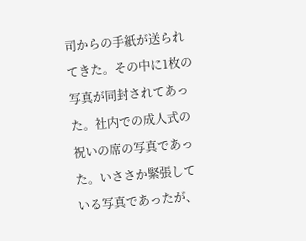司からの手紙が送られてきた。その中に1枚の写真が同封されてあった。社内での成人式の祝いの席の写真であった。いささか緊張している写真であったが、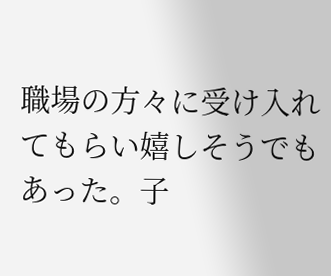職場の方々に受け入れてもらい嬉しそうでもあった。子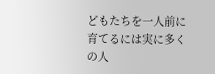どもたちを一人前に育てるには実に多くの人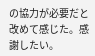の協力が必要だと改めて感じた。感謝したい。